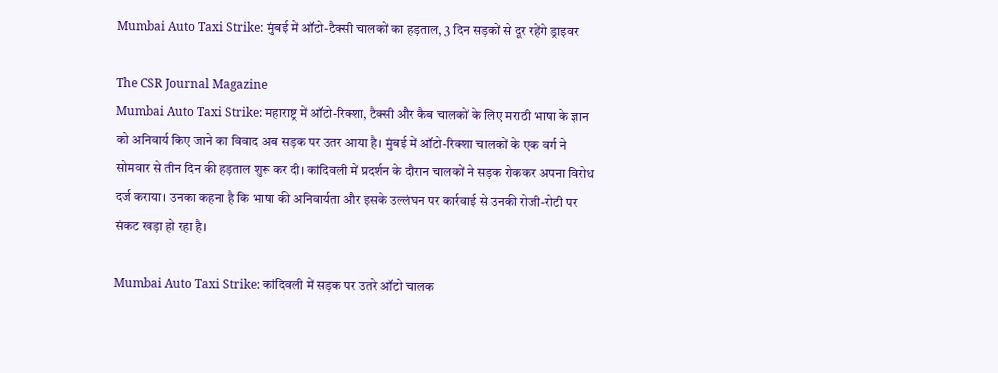Mumbai Auto Taxi Strike: मुंबई में ऑटो-टैक्सी चालकों का हड़ताल, 3 दिन सड़कों से दूर रहेंगे ड्राइवर

The CSR Journal Magazine
Mumbai Auto Taxi Strike: महाराष्ट्र में ऑटो-रिक्शा, टैक्सी और कैब चालकों के लिए मराठी भाषा के ज्ञान को अनिवार्य किए जाने का विवाद अब सड़क पर उतर आया है। मुंबई में ऑटो-रिक्शा चालकों के एक वर्ग ने सोमवार से तीन दिन की हड़ताल शुरू कर दी। कांदिवली में प्रदर्शन के दौरान चालकों ने सड़क रोककर अपना विरोध दर्ज कराया। उनका कहना है कि भाषा की अनिवार्यता और इसके उल्लंघन पर कार्रवाई से उनकी रोजी-रोटी पर संकट खड़ा हो रहा है।

Mumbai Auto Taxi Strike: कांदिवली में सड़क पर उतरे ऑटो चालक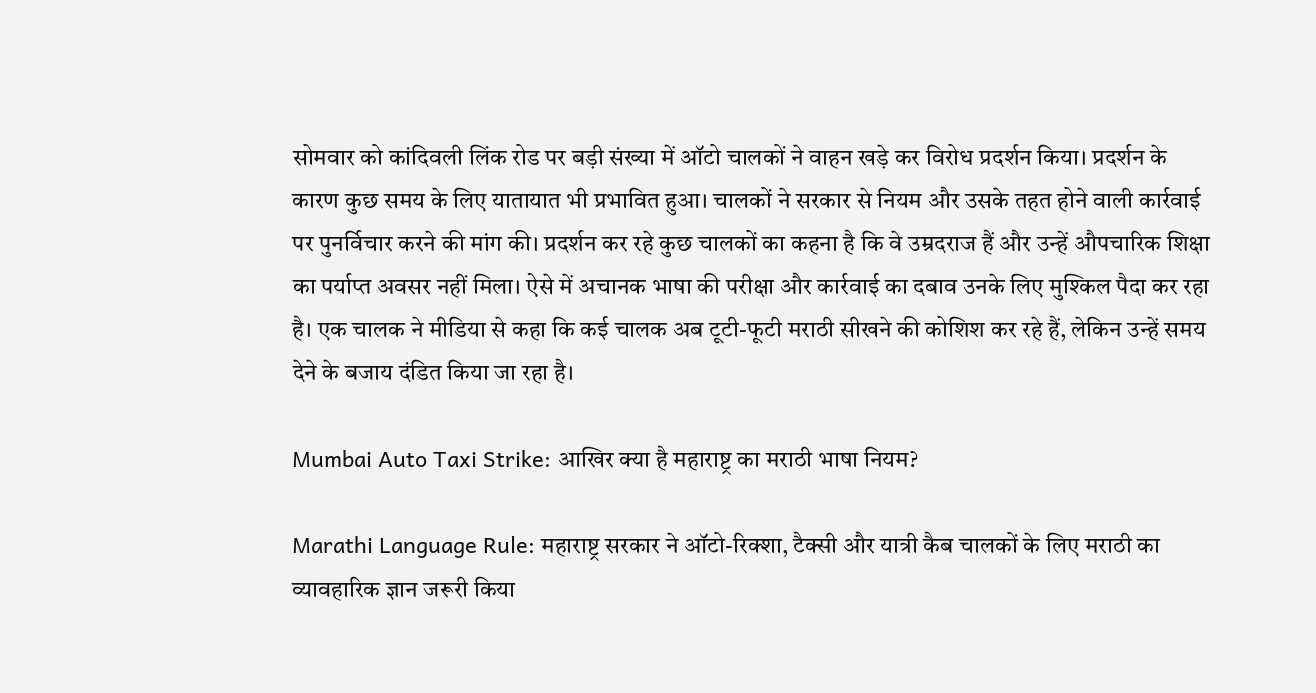सोमवार को कांदिवली लिंक रोड पर बड़ी संख्या में ऑटो चालकों ने वाहन खड़े कर विरोध प्रदर्शन किया। प्रदर्शन के कारण कुछ समय के लिए यातायात भी प्रभावित हुआ। चालकों ने सरकार से नियम और उसके तहत होने वाली कार्रवाई पर पुनर्विचार करने की मांग की। प्रदर्शन कर रहे कुछ चालकों का कहना है कि वे उम्रदराज हैं और उन्हें औपचारिक शिक्षा का पर्याप्त अवसर नहीं मिला। ऐसे में अचानक भाषा की परीक्षा और कार्रवाई का दबाव उनके लिए मुश्किल पैदा कर रहा है। एक चालक ने मीडिया से कहा कि कई चालक अब टूटी-फूटी मराठी सीखने की कोशिश कर रहे हैं, लेकिन उन्हें समय देने के बजाय दंडित किया जा रहा है।

Mumbai Auto Taxi Strike: आखिर क्या है महाराष्ट्र का मराठी भाषा नियम?

Marathi Language Rule: महाराष्ट्र सरकार ने ऑटो-रिक्शा, टैक्सी और यात्री कैब चालकों के लिए मराठी का व्यावहारिक ज्ञान जरूरी किया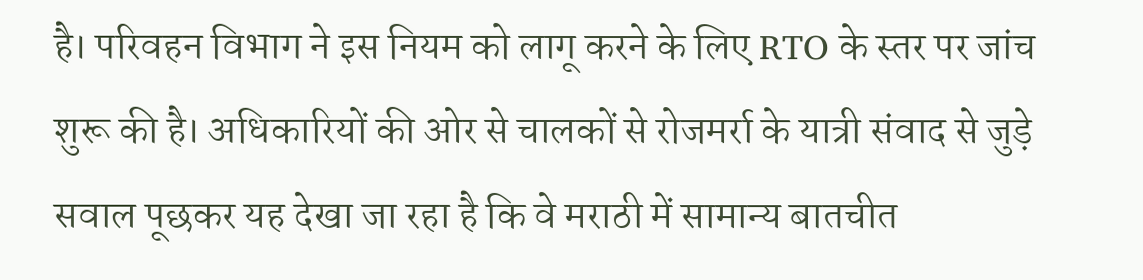है। परिवहन विभाग ने इस नियम को लागू करने के लिए RTO के स्तर पर जांच शुरू की है। अधिकारियों की ओर से चालकों से रोजमर्रा के यात्री संवाद से जुड़े सवाल पूछकर यह देखा जा रहा है कि वे मराठी में सामान्य बातचीत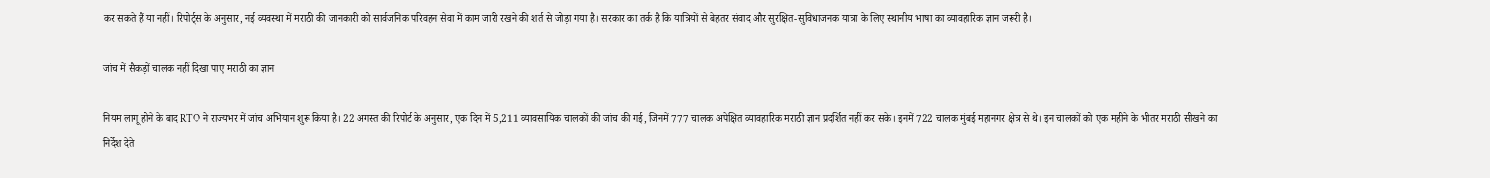कर सकते हैं या नहीं। रिपोर्ट्स के अनुसार, नई व्यवस्था में मराठी की जानकारी को सार्वजनिक परिवहन सेवा में काम जारी रखने की शर्त से जोड़ा गया है। सरकार का तर्क है कि यात्रियों से बेहतर संवाद और सुरक्षित-सुविधाजनक यात्रा के लिए स्थानीय भाषा का व्यावहारिक ज्ञान जरूरी है।

जांच में सैकड़ों चालक नहीं दिखा पाए मराठी का ज्ञान

नियम लागू होने के बाद RTO ने राज्यभर में जांच अभियान शुरू किया है। 22 अगस्त की रिपोर्ट के अनुसार, एक दिन में 5,211 व्यावसायिक चालकों की जांच की गई, जिनमें 777 चालक अपेक्षित व्यावहारिक मराठी ज्ञान प्रदर्शित नहीं कर सके। इनमें 722 चालक मुंबई महानगर क्षेत्र से थे। इन चालकों को एक महीने के भीतर मराठी सीखने का निर्देश देते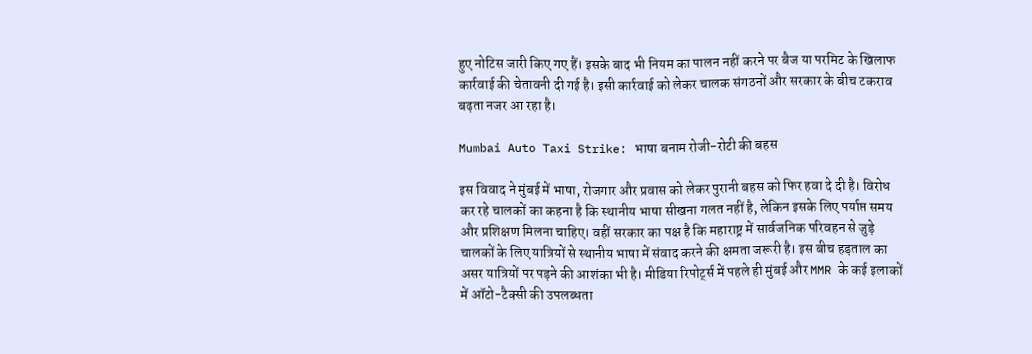हुए नोटिस जारी किए गए हैं। इसके बाद भी नियम का पालन नहीं करने पर बैज या परमिट के खिलाफ कार्रवाई की चेतावनी दी गई है। इसी कार्रवाई को लेकर चालक संगठनों और सरकार के बीच टकराव बढ़ता नजर आ रहा है।

Mumbai Auto Taxi Strike: भाषा बनाम रोजी-रोटी की बहस

इस विवाद ने मुंबई में भाषा, रोजगार और प्रवास को लेकर पुरानी बहस को फिर हवा दे दी है। विरोध कर रहे चालकों का कहना है कि स्थानीय भाषा सीखना गलत नहीं है, लेकिन इसके लिए पर्याप्त समय और प्रशिक्षण मिलना चाहिए। वहीं सरकार का पक्ष है कि महाराष्ट्र में सार्वजनिक परिवहन से जुड़े चालकों के लिए यात्रियों से स्थानीय भाषा में संवाद करने की क्षमता जरूरी है। इस बीच हड़ताल का असर यात्रियों पर पड़ने की आशंका भी है। मीडिया रिपोर्ट्स में पहले ही मुंबई और MMR के कई इलाकों में ऑटो-टैक्सी की उपलब्धता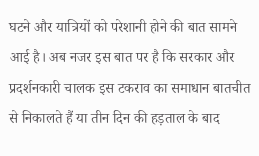घटने और यात्रियों को परेशानी होने की बात सामने आई है। अब नजर इस बात पर है कि सरकार और प्रदर्शनकारी चालक इस टकराव का समाधान बातचीत से निकालते हैं या तीन दिन की हड़ताल के बाद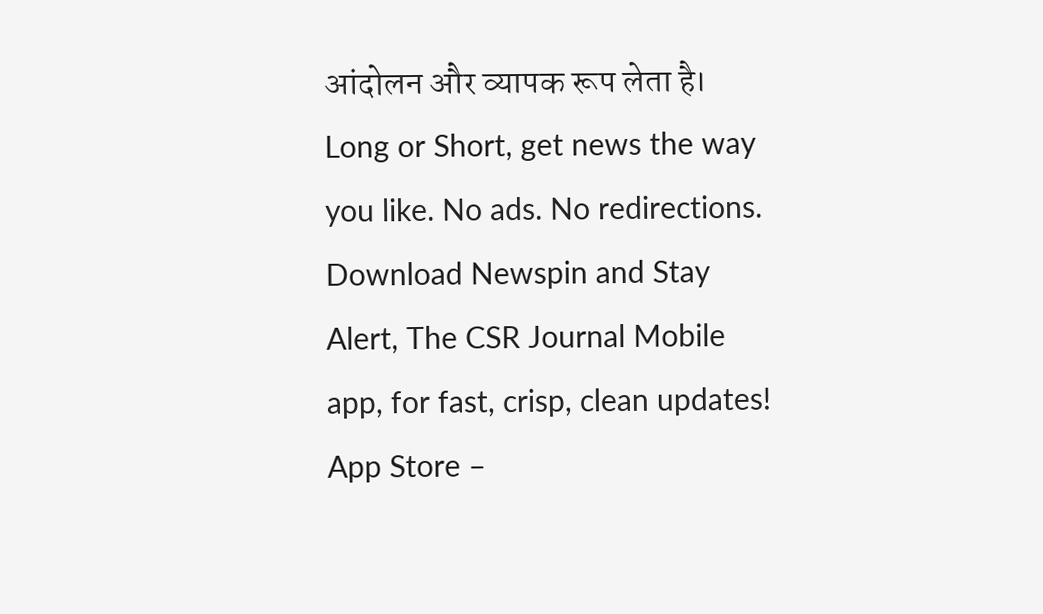आंदोलन और व्यापक रूप लेता है।
Long or Short, get news the way you like. No ads. No redirections. Download Newspin and Stay Alert, The CSR Journal Mobile app, for fast, crisp, clean updates!
App Store –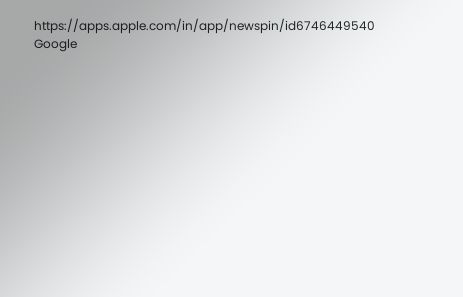https://apps.apple.com/in/app/newspin/id6746449540
Google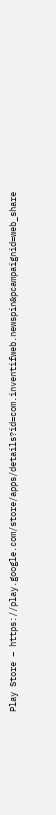Play Store – https://play.google.com/store/apps/details?id=com.inventifweb.newspin&pcampaignid=web_share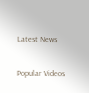Latest News

Popular Videos